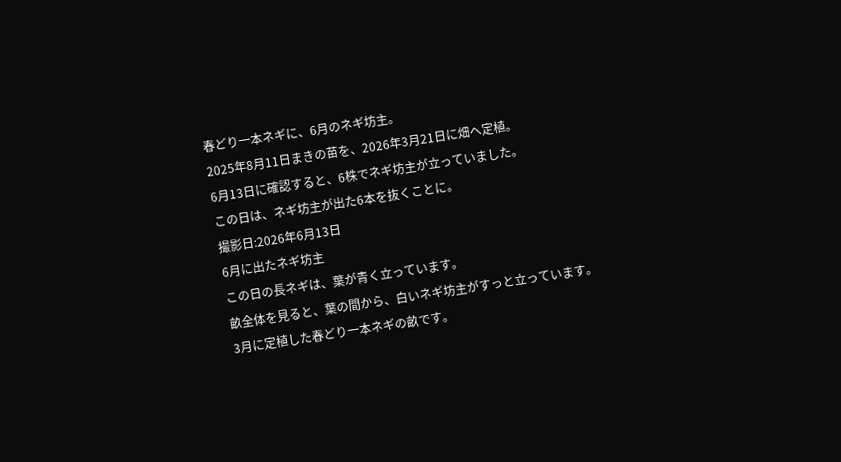春どり一本ネギに、6月のネギ坊主。
2025年8月11日まきの苗を、2026年3月21日に畑へ定植。
6月13日に確認すると、6株でネギ坊主が立っていました。
この日は、ネギ坊主が出た6本を抜くことに。
撮影日:2026年6月13日
6月に出たネギ坊主
この日の長ネギは、葉が青く立っています。
畝全体を見ると、葉の間から、白いネギ坊主がすっと立っています。
3月に定植した春どり一本ネギの畝です。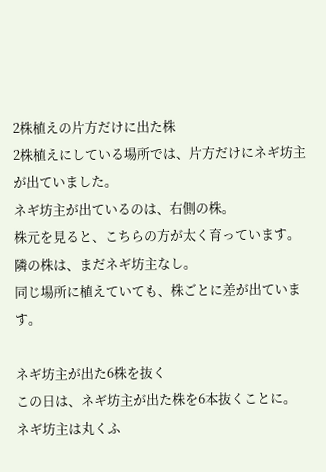2株植えの片方だけに出た株
2株植えにしている場所では、片方だけにネギ坊主が出ていました。
ネギ坊主が出ているのは、右側の株。
株元を見ると、こちらの方が太く育っています。
隣の株は、まだネギ坊主なし。
同じ場所に植えていても、株ごとに差が出ています。

ネギ坊主が出た6株を抜く
この日は、ネギ坊主が出た株を6本抜くことに。
ネギ坊主は丸くふ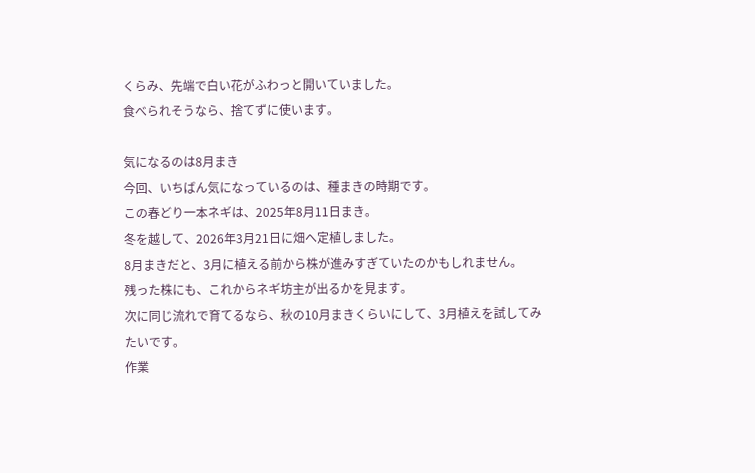くらみ、先端で白い花がふわっと開いていました。
食べられそうなら、捨てずに使います。

気になるのは8月まき
今回、いちばん気になっているのは、種まきの時期です。
この春どり一本ネギは、2025年8月11日まき。
冬を越して、2026年3月21日に畑へ定植しました。
8月まきだと、3月に植える前から株が進みすぎていたのかもしれません。
残った株にも、これからネギ坊主が出るかを見ます。
次に同じ流れで育てるなら、秋の10月まきくらいにして、3月植えを試してみたいです。
作業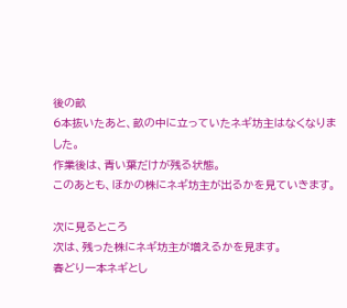後の畝
6本抜いたあと、畝の中に立っていたネギ坊主はなくなりました。
作業後は、青い葉だけが残る状態。
このあとも、ほかの株にネギ坊主が出るかを見ていきます。

次に見るところ
次は、残った株にネギ坊主が増えるかを見ます。
春どり一本ネギとし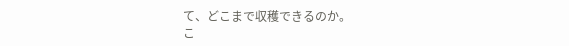て、どこまで収穫できるのか。
こ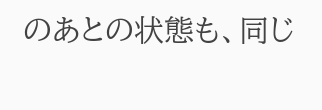のあとの状態も、同じ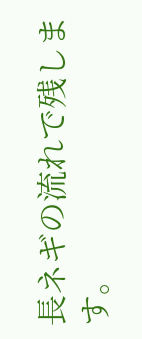長ネギの流れで残します。